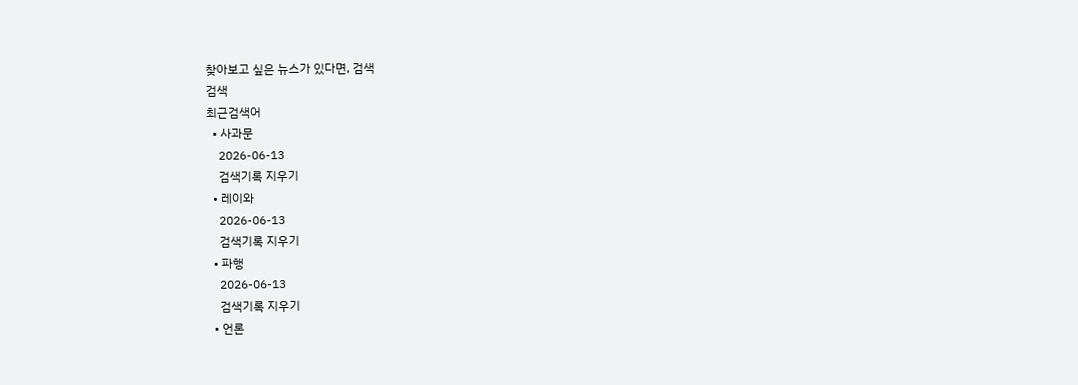찾아보고 싶은 뉴스가 있다면, 검색
검색
최근검색어
  • 사과문
    2026-06-13
    검색기록 지우기
  • 레이와
    2026-06-13
    검색기록 지우기
  • 파행
    2026-06-13
    검색기록 지우기
  • 언론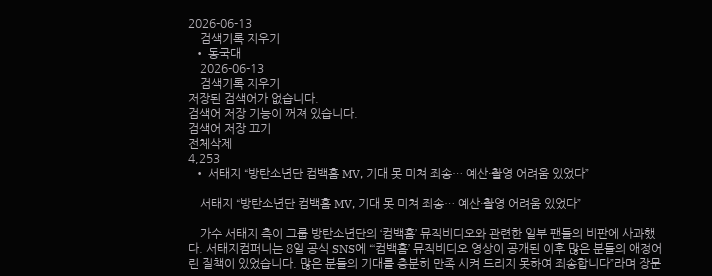2026-06-13
    검색기록 지우기
  • 동국대
    2026-06-13
    검색기록 지우기
저장된 검색어가 없습니다.
검색어 저장 기능이 꺼져 있습니다.
검색어 저장 끄기
전체삭제
4,253
  • 서태지 “방탄소년단 컴백홈 MV, 기대 못 미쳐 죄송… 예산·촬영 어려움 있었다”

    서태지 “방탄소년단 컴백홈 MV, 기대 못 미쳐 죄송… 예산·촬영 어려움 있었다”

    가수 서태지 측이 그룹 방탄소년단의 ‘컴백홈’ 뮤직비디오와 관련한 일부 팬들의 비판에 사과했다. 서태지컴퍼니는 8일 공식 SNS에 “‘컴백홈’ 뮤직비디오 영상이 공개된 이후 많은 분들의 애정어린 질책이 있었습니다. 많은 분들의 기대를 충분히 만족 시켜 드리지 못하여 죄송합니다”라며 장문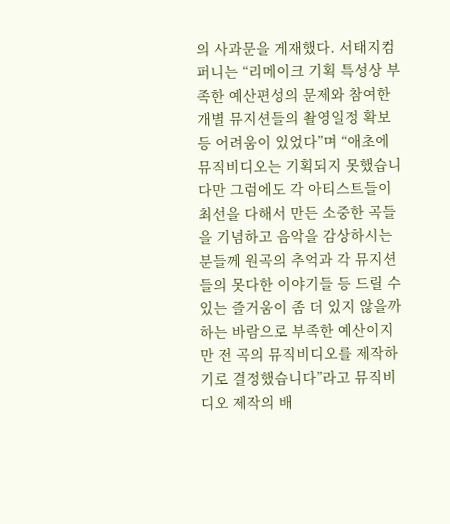의 사과문을 게재했다. 서태지컴퍼니는 “리메이크 기획 특성상 부족한 예산편성의 문제와 참여한 개별 뮤지션들의 촬영일정 확보 등 어려움이 있었다”며 “애초에 뮤직비디오는 기획되지 못했습니다만 그럼에도 각 아티스트들이 최선을 다해서 만든 소중한 곡들을 기념하고 음악을 감상하시는 분들께 원곡의 추억과 각 뮤지션들의 못다한 이야기들 등 드릴 수 있는 즐거움이 좀 더 있지 않을까 하는 바람으로 부족한 예산이지만 전 곡의 뮤직비디오를 제작하기로 결정했습니다”라고 뮤직비디오 제작의 배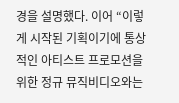경을 설명했다. 이어 “이렇게 시작된 기획이기에 통상적인 아티스트 프로모션을 위한 정규 뮤직비디오와는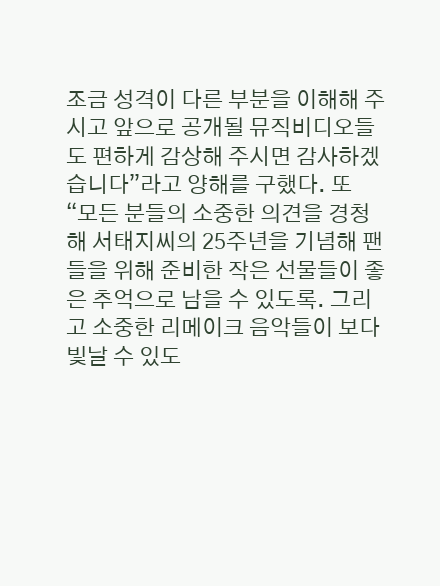조금 성격이 다른 부분을 이해해 주시고 앞으로 공개될 뮤직비디오들도 편하게 감상해 주시면 감사하겠습니다”라고 양해를 구했다. 또 “모든 분들의 소중한 의견을 경청해 서태지씨의 25주년을 기념해 팬들을 위해 준비한 작은 선물들이 좋은 추억으로 남을 수 있도록. 그리고 소중한 리메이크 음악들이 보다 빛날 수 있도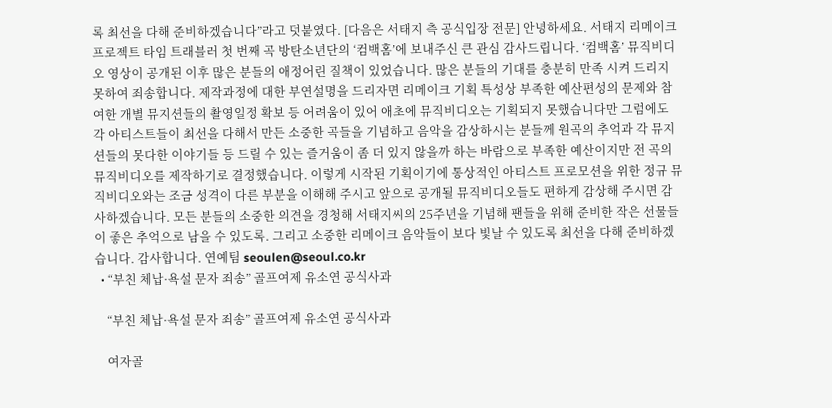록 최선을 다해 준비하겠습니다”라고 덧붙였다. [다음은 서태지 측 공식입장 전문] 안녕하세요. 서태지 리메이크 프로젝트 타임 트래블러 첫 번째 곡 방탄소년단의 ‘컴백홈’에 보내주신 큰 관심 감사드립니다. ‘컴백홈’ 뮤직비디오 영상이 공개된 이후 많은 분들의 애정어린 질책이 있었습니다. 많은 분들의 기대를 충분히 만족 시켜 드리지 못하여 죄송합니다. 제작과정에 대한 부연설명을 드리자면 리메이크 기획 특성상 부족한 예산편성의 문제와 참여한 개별 뮤지션들의 촬영일정 확보 등 어려움이 있어 애초에 뮤직비디오는 기획되지 못했습니다만 그럼에도 각 아티스트들이 최선을 다해서 만든 소중한 곡들을 기념하고 음악을 감상하시는 분들께 원곡의 추억과 각 뮤지션들의 못다한 이야기들 등 드릴 수 있는 즐거움이 좀 더 있지 않을까 하는 바람으로 부족한 예산이지만 전 곡의 뮤직비디오를 제작하기로 결정했습니다. 이렇게 시작된 기획이기에 통상적인 아티스트 프로모션을 위한 정규 뮤직비디오와는 조금 성격이 다른 부분을 이해해 주시고 앞으로 공개될 뮤직비디오들도 편하게 감상해 주시면 감사하겠습니다. 모든 분들의 소중한 의견을 경청해 서태지씨의 25주년을 기념해 팬들을 위해 준비한 작은 선물들이 좋은 추억으로 남을 수 있도록. 그리고 소중한 리메이크 음악들이 보다 빛날 수 있도록 최선을 다해 준비하겠습니다. 감사합니다. 연예팀 seoulen@seoul.co.kr
  • “부친 체납·욕설 문자 죄송” 골프여제 유소연 공식사과

    “부친 체납·욕설 문자 죄송” 골프여제 유소연 공식사과

    여자골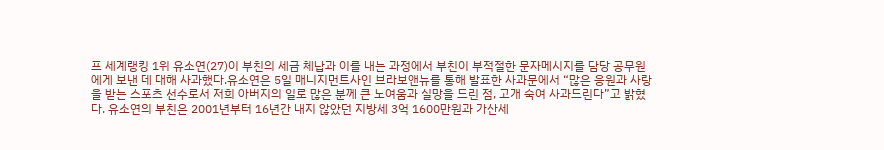프 세계랭킹 1위 유소연(27)이 부친의 세금 체납과 이를 내는 과정에서 부친이 부적절한 문자메시지를 담당 공무원에게 보낸 데 대해 사과했다.유소연은 5일 매니지먼트사인 브라보앤뉴를 통해 발표한 사과문에서 “많은 응원과 사랑을 받는 스포츠 선수로서 저희 아버지의 일로 많은 분께 큰 노여움과 실망을 드린 점, 고개 숙여 사과드린다”고 밝혔다. 유소연의 부친은 2001년부터 16년간 내지 않았던 지방세 3억 1600만원과 가산세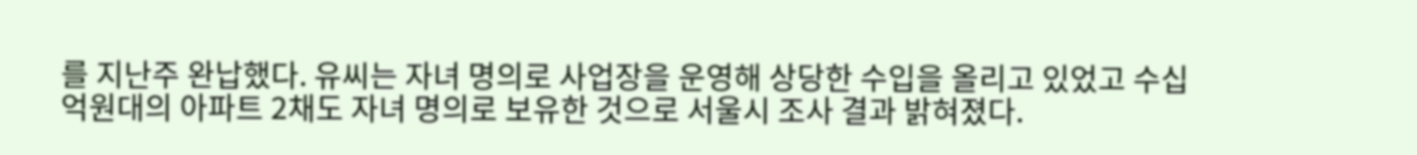를 지난주 완납했다. 유씨는 자녀 명의로 사업장을 운영해 상당한 수입을 올리고 있었고 수십억원대의 아파트 2채도 자녀 명의로 보유한 것으로 서울시 조사 결과 밝혀졌다.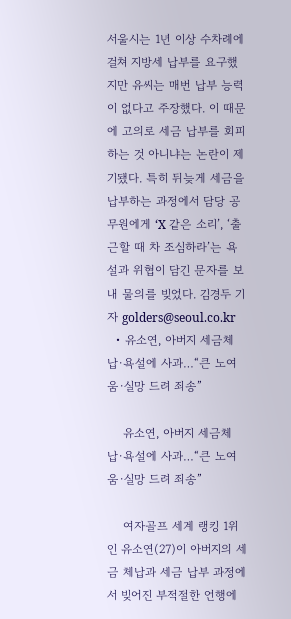서울시는 1년 이상 수차례에 걸쳐 지방세 납부를 요구했지만 유씨는 매번 납부 능력이 없다고 주장했다. 이 때문에 고의로 세금 납부를 회피하는 것 아니냐는 논란이 제기됐다. 특히 뒤늦게 세금을 납부하는 과정에서 담당 공무원에게 ‘X 같은 소리’, ‘출근할 때 차 조심하라’는 욕설과 위협이 담긴 문자를 보내 물의를 빚었다. 김경두 기자 golders@seoul.co.kr
  • 유소연, 아버지 세금체납·욕설에 사과…“큰 노여움·실망 드려 죄송”

    유소연, 아버지 세금체납·욕설에 사과…“큰 노여움·실망 드려 죄송”

    여자골프 세계 랭킹 1위인 유소연(27)이 아버지의 세금 체납과 세금 납부 과정에서 빚어진 부적절한 언행에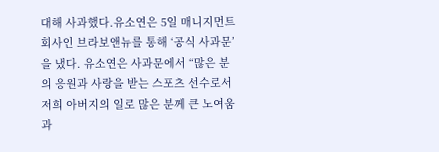대해 사과했다.유소연은 5일 매니지먼트 회사인 브라보앤뉴를 통해 ‘공식 사과문’을 냈다. 유소연은 사과문에서 “많은 분의 응원과 사랑을 받는 스포츠 선수로서 저희 아버지의 일로 많은 분께 큰 노여움과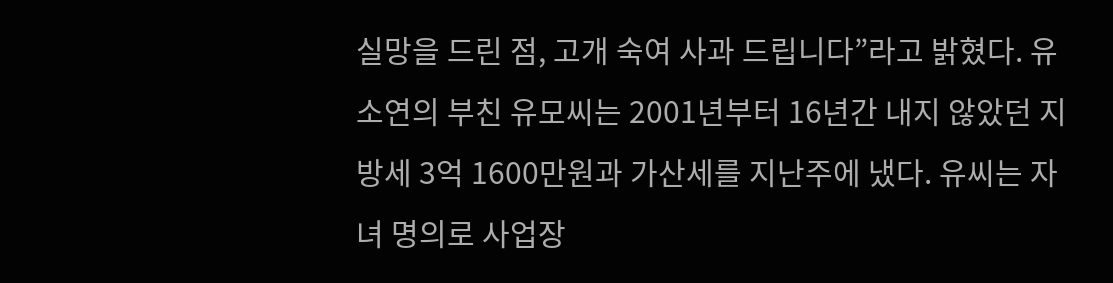실망을 드린 점, 고개 숙여 사과 드립니다”라고 밝혔다. 유소연의 부친 유모씨는 2001년부터 16년간 내지 않았던 지방세 3억 1600만원과 가산세를 지난주에 냈다. 유씨는 자녀 명의로 사업장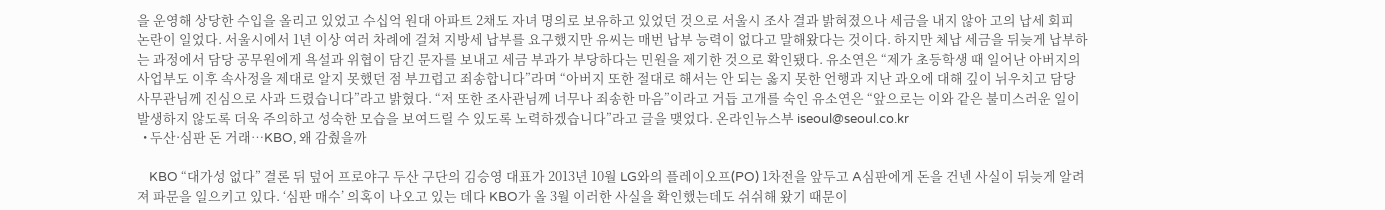을 운영해 상당한 수입을 올리고 있었고 수십억 원대 아파트 2채도 자녀 명의로 보유하고 있었던 것으로 서울시 조사 결과 밝혀졌으나 세금을 내지 않아 고의 납세 회피 논란이 일었다. 서울시에서 1년 이상 여러 차례에 걸쳐 지방세 납부를 요구했지만 유씨는 매번 납부 능력이 없다고 말해왔다는 것이다. 하지만 체납 세금을 뒤늦게 납부하는 과정에서 담당 공무원에게 욕설과 위협이 담긴 문자를 보내고 세금 부과가 부당하다는 민원을 제기한 것으로 확인됐다. 유소연은 “제가 초등학생 때 일어난 아버지의 사업부도 이후 속사정을 제대로 알지 못했던 점 부끄럽고 죄송합니다”라며 “아버지 또한 절대로 해서는 안 되는 옳지 못한 언행과 지난 과오에 대해 깊이 뉘우치고 담당 사무관님께 진심으로 사과 드렸습니다”라고 밝혔다. “저 또한 조사관님께 너무나 죄송한 마음”이라고 거듭 고개를 숙인 유소연은 “앞으로는 이와 같은 불미스러운 일이 발생하지 않도록 더욱 주의하고 성숙한 모습을 보여드릴 수 있도록 노력하겠습니다”라고 글을 맺었다. 온라인뉴스부 iseoul@seoul.co.kr
  • 두산·심판 돈 거래…KBO, 왜 감췄을까

    KBO “대가성 없다” 결론 뒤 덮어 프로야구 두산 구단의 김승영 대표가 2013년 10월 LG와의 플레이오프(PO) 1차전을 앞두고 A심판에게 돈을 건넨 사실이 뒤늦게 알려져 파문을 일으키고 있다. ‘심판 매수’ 의혹이 나오고 있는 데다 KBO가 올 3월 이러한 사실을 확인했는데도 쉬쉬해 왔기 때문이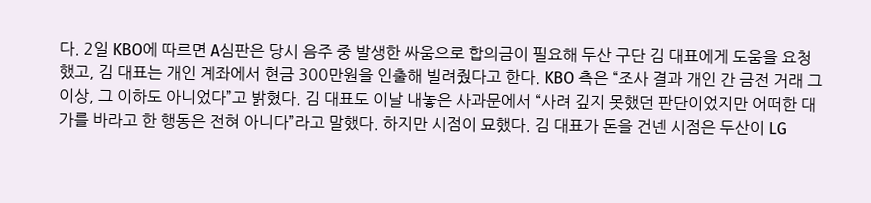다. 2일 KBO에 따르면 A심판은 당시 음주 중 발생한 싸움으로 합의금이 필요해 두산 구단 김 대표에게 도움을 요청했고, 김 대표는 개인 계좌에서 현금 300만원을 인출해 빌려줬다고 한다. KBO 측은 “조사 결과 개인 간 금전 거래 그 이상, 그 이하도 아니었다”고 밝혔다. 김 대표도 이날 내놓은 사과문에서 “사려 깊지 못했던 판단이었지만 어떠한 대가를 바라고 한 행동은 전혀 아니다”라고 말했다. 하지만 시점이 묘했다. 김 대표가 돈을 건넨 시점은 두산이 LG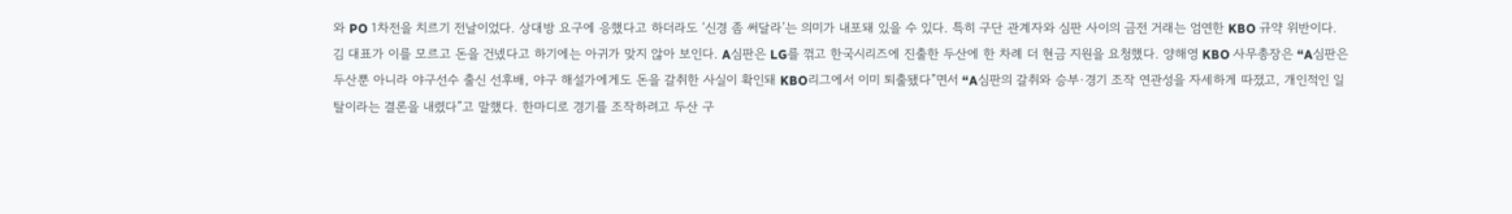와 PO 1차전을 치르기 전날이었다. 상대방 요구에 응했다고 하더라도 ‘신경 좀 써달라’는 의미가 내포돼 있을 수 있다. 특히 구단 관계자와 심판 사이의 금전 거래는 엄연한 KBO 규약 위반이다. 김 대표가 이를 모르고 돈을 건넸다고 하기에는 아귀가 맞지 않아 보인다. A심판은 LG를 꺾고 한국시리즈에 진출한 두산에 한 차례 더 현금 지원을 요청했다. 양해영 KBO 사무총장은 “A심판은 두산뿐 아니라 야구선수 출신 선후배, 야구 해설가에게도 돈을 갈취한 사실이 확인돼 KBO리그에서 이미 퇴출됐다”면서 “A심판의 갈취와 승부·경기 조작 연관성을 자세하게 따졌고, 개인적인 일탈이라는 결론을 내렸다”고 말했다. 한마디로 경기를 조작하려고 두산 구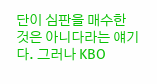단이 심판을 매수한 것은 아니다라는 얘기다. 그러나 KBO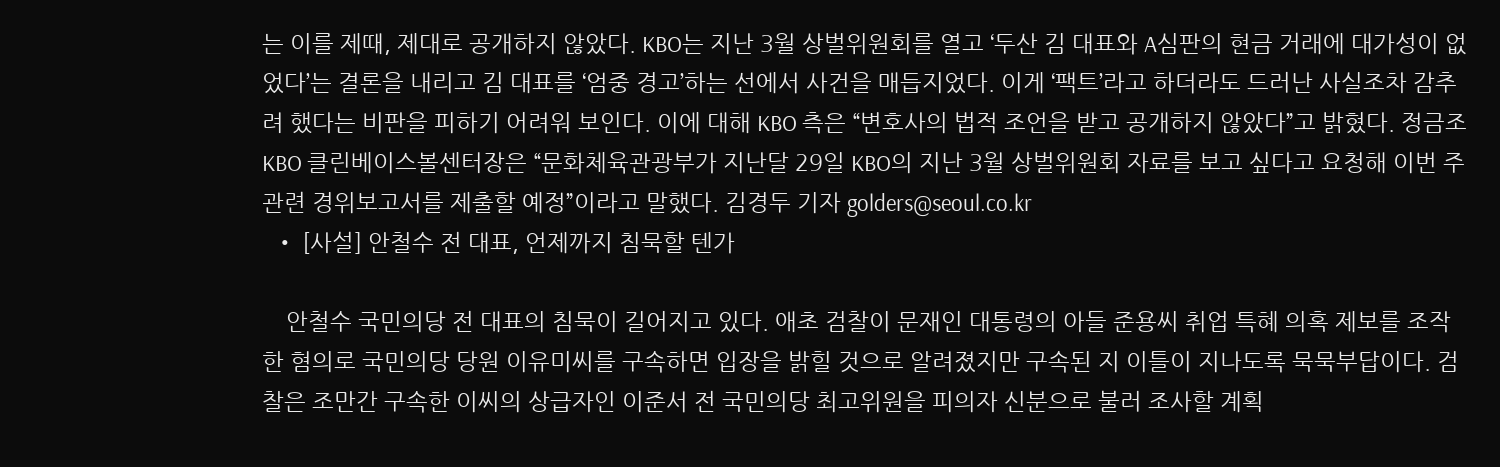는 이를 제때, 제대로 공개하지 않았다. KBO는 지난 3월 상벌위원회를 열고 ‘두산 김 대표와 A심판의 현금 거래에 대가성이 없었다’는 결론을 내리고 김 대표를 ‘엄중 경고’하는 선에서 사건을 매듭지었다. 이게 ‘팩트’라고 하더라도 드러난 사실조차 감추려 했다는 비판을 피하기 어려워 보인다. 이에 대해 KBO 측은 “변호사의 법적 조언을 받고 공개하지 않았다”고 밝혔다. 정금조 KBO 클린베이스볼센터장은 “문화체육관광부가 지난달 29일 KBO의 지난 3월 상벌위원회 자료를 보고 싶다고 요청해 이번 주 관련 경위보고서를 제출할 예정”이라고 말했다. 김경두 기자 golders@seoul.co.kr
  • [사설] 안철수 전 대표, 언제까지 침묵할 텐가

    안철수 국민의당 전 대표의 침묵이 길어지고 있다. 애초 검찰이 문재인 대통령의 아들 준용씨 취업 특혜 의혹 제보를 조작한 혐의로 국민의당 당원 이유미씨를 구속하면 입장을 밝힐 것으로 알려졌지만 구속된 지 이틀이 지나도록 묵묵부답이다. 검찰은 조만간 구속한 이씨의 상급자인 이준서 전 국민의당 최고위원을 피의자 신분으로 불러 조사할 계획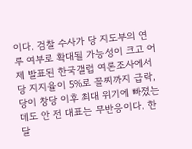이다. 검찰 수사가 당 지도부의 연루 여부로 확대될 가능성이 크고 어제 발표된 한국갤럽 여론조사에서 당 지지율이 5%로 꼴찌까지 급락, 당이 창당 이후 최대 위기에 빠졌는데도 안 전 대표는 무반응이다. 한달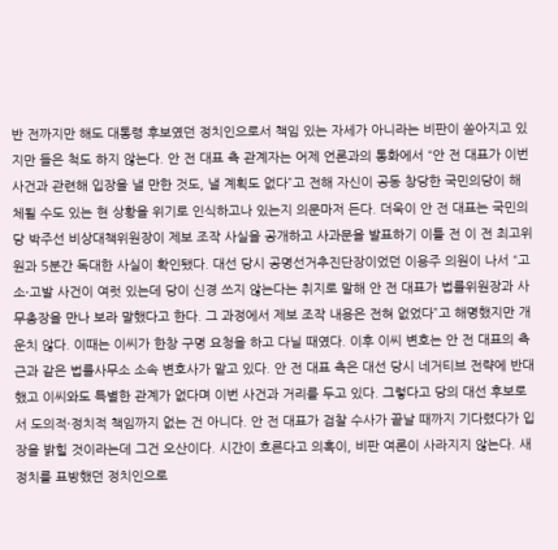반 전까지만 해도 대통령 후보였던 정치인으로서 책임 있는 자세가 아니라는 비판이 쏟아지고 있지만 들은 척도 하지 않는다. 안 전 대표 측 관계자는 어제 언론과의 통화에서 “안 전 대표가 이번 사건과 관련해 입장을 낼 만한 것도, 낼 계획도 없다”고 전해 자신이 공동 창당한 국민의당이 해체될 수도 있는 현 상황을 위기로 인식하고나 있는지 의문마저 든다. 더욱이 안 전 대표는 국민의당 박주선 비상대책위원장이 제보 조작 사실을 공개하고 사과문을 발표하기 이틀 전 이 전 최고위원과 5분간 독대한 사실이 확인됐다. 대선 당시 공명선거추진단장이었던 이용주 의원이 나서 “고소·고발 사건이 여럿 있는데 당이 신경 쓰지 않는다는 취지로 말해 안 전 대표가 법률위원장과 사무총장을 만나 보라 말했다고 한다. 그 과정에서 제보 조작 내용은 전혀 없었다”고 해명했지만 개운치 않다. 이때는 이씨가 한창 구명 요청을 하고 다닐 때였다. 이후 이씨 변호는 안 전 대표의 측근과 같은 법률사무소 소속 변호사가 맡고 있다. 안 전 대표 측은 대선 당시 네거티브 전략에 반대했고 이씨와도 특별한 관계가 없다며 이번 사건과 거리를 두고 있다. 그렇다고 당의 대선 후보로서 도의적·정치적 책임까지 없는 건 아니다. 안 전 대표가 검찰 수사가 끝날 때까지 기다렸다가 입장을 밝힐 것이라는데 그건 오산이다. 시간이 흐른다고 의혹이, 비판 여론이 사라지지 않는다. 새 정치를 표방했던 정치인으로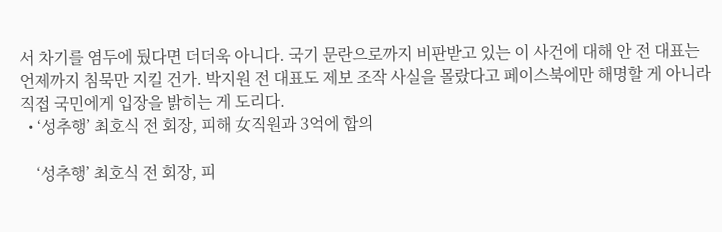서 차기를 염두에 뒀다면 더더욱 아니다. 국기 문란으로까지 비판받고 있는 이 사건에 대해 안 전 대표는 언제까지 침묵만 지킬 건가. 박지원 전 대표도 제보 조작 사실을 몰랐다고 페이스북에만 해명할 게 아니라 직접 국민에게 입장을 밝히는 게 도리다.
  • ‘성추행’ 최호식 전 회장, 피해 女직원과 3억에 합의

    ‘성추행’ 최호식 전 회장, 피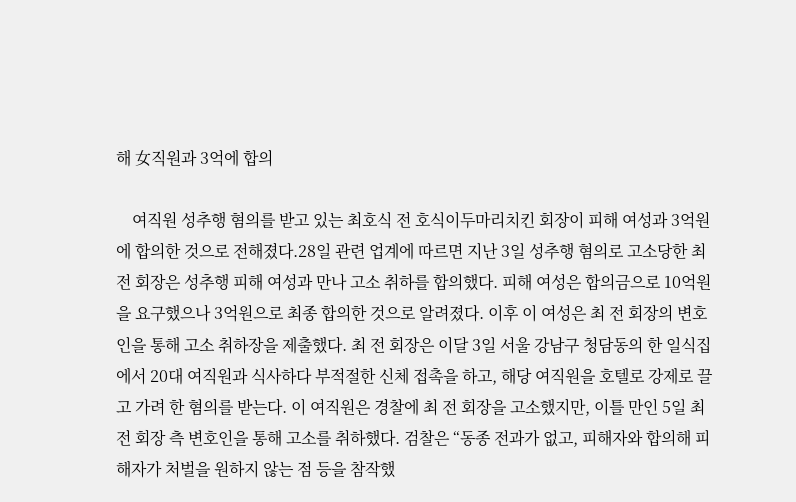해 女직원과 3억에 합의

    여직원 성추행 혐의를 받고 있는 최호식 전 호식이두마리치킨 회장이 피해 여성과 3억원에 합의한 것으로 전해졌다.28일 관련 업계에 따르면 지난 3일 성추행 혐의로 고소당한 최 전 회장은 성추행 피해 여성과 만나 고소 취하를 합의했다. 피해 여성은 합의금으로 10억원을 요구했으나 3억원으로 최종 합의한 것으로 알려졌다. 이후 이 여성은 최 전 회장의 변호인을 통해 고소 취하장을 제출했다. 최 전 회장은 이달 3일 서울 강남구 청담동의 한 일식집에서 20대 여직원과 식사하다 부적절한 신체 접촉을 하고, 해당 여직원을 호텔로 강제로 끌고 가려 한 혐의를 받는다. 이 여직원은 경찰에 최 전 회장을 고소했지만, 이틀 만인 5일 최 전 회장 측 변호인을 통해 고소를 취하했다. 검찰은 “동종 전과가 없고, 피해자와 합의해 피해자가 처벌을 원하지 않는 점 등을 참작했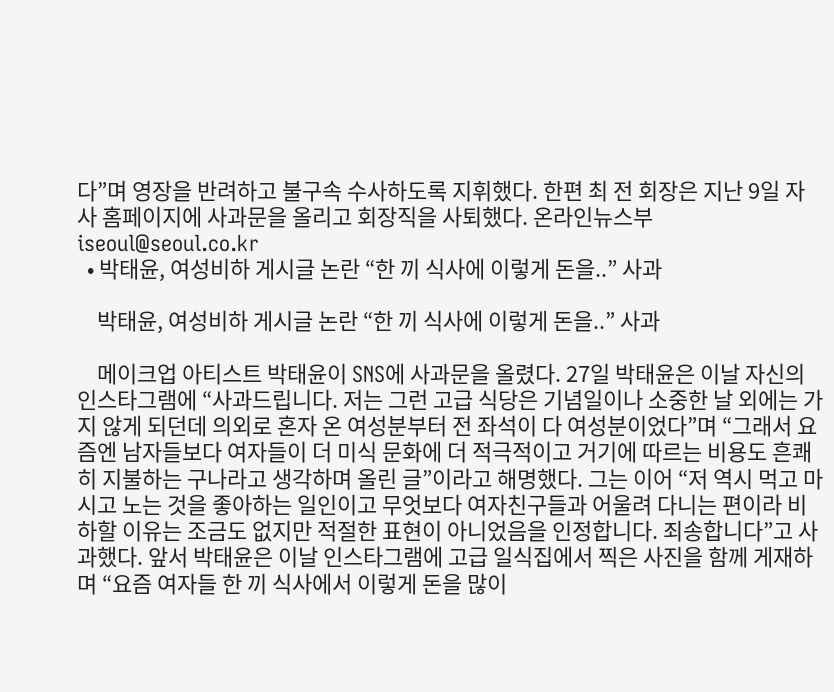다”며 영장을 반려하고 불구속 수사하도록 지휘했다. 한편 최 전 회장은 지난 9일 자사 홈페이지에 사과문을 올리고 회장직을 사퇴했다. 온라인뉴스부 iseoul@seoul.co.kr
  • 박태윤, 여성비하 게시글 논란 “한 끼 식사에 이렇게 돈을..” 사과

    박태윤, 여성비하 게시글 논란 “한 끼 식사에 이렇게 돈을..” 사과

    메이크업 아티스트 박태윤이 SNS에 사과문을 올렸다. 27일 박태윤은 이날 자신의 인스타그램에 “사과드립니다. 저는 그런 고급 식당은 기념일이나 소중한 날 외에는 가지 않게 되던데 의외로 혼자 온 여성분부터 전 좌석이 다 여성분이었다”며 “그래서 요즘엔 남자들보다 여자들이 더 미식 문화에 더 적극적이고 거기에 따르는 비용도 흔쾌히 지불하는 구나라고 생각하며 올린 글”이라고 해명했다. 그는 이어 “저 역시 먹고 마시고 노는 것을 좋아하는 일인이고 무엇보다 여자친구들과 어울려 다니는 편이라 비하할 이유는 조금도 없지만 적절한 표현이 아니었음을 인정합니다. 죄송합니다”고 사과했다. 앞서 박태윤은 이날 인스타그램에 고급 일식집에서 찍은 사진을 함께 게재하며 “요즘 여자들 한 끼 식사에서 이렇게 돈을 많이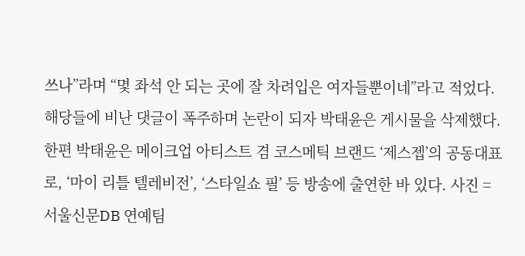쓰나”라며 “몇 좌석 안 되는 곳에 잘 차려입은 여자들뿐이네”라고 적었다. 해당들에 비난 댓글이 폭주하며 논란이 되자 박태윤은 게시물을 삭제했다. 한편 박태윤은 메이크업 아티스트 겸 코스메틱 브랜드 ‘제스젭’의 공동대표로, ‘마이 리틀 텔레비전’, ‘스타일쇼 필’ 등 방송에 출연한 바 있다. 사진 = 서울신문DB 연예팀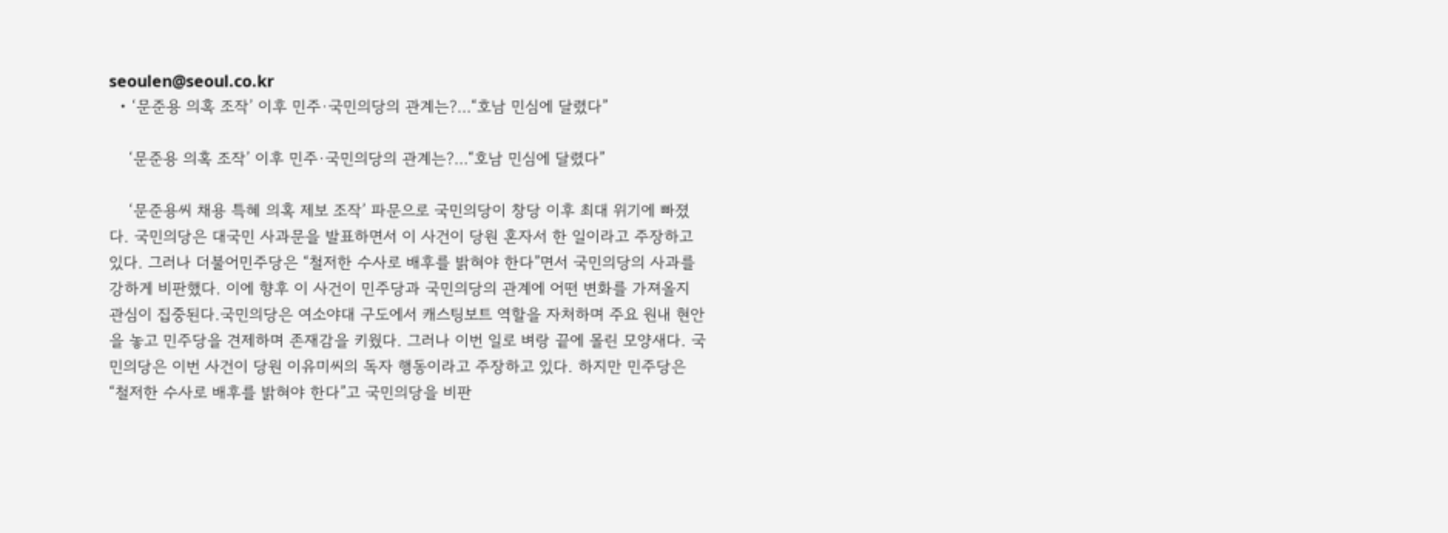seoulen@seoul.co.kr
  • ‘문준용 의혹 조작’ 이후 민주·국민의당의 관계는?…“호남 민심에 달렸다”

    ‘문준용 의혹 조작’ 이후 민주·국민의당의 관계는?…“호남 민심에 달렸다”

    ‘문준용씨 채용 특혜 의혹 제보 조작’ 파문으로 국민의당이 창당 이후 최대 위기에 빠졌다. 국민의당은 대국민 사과문을 발표하면서 이 사건이 당원 혼자서 한 일이라고 주장하고 있다. 그러나 더불어민주당은 “철저한 수사로 배후를 밝혀야 한다”면서 국민의당의 사과를 강하게 비판했다. 이에 향후 이 사건이 민주당과 국민의당의 관계에 어떤 변화를 가져올지 관심이 집중된다.국민의당은 여소야대 구도에서 캐스팅보트 역할을 자처하며 주요 원내 현안을 놓고 민주당을 견제하며 존재감을 키웠다. 그러나 이번 일로 벼랑 끝에 몰린 모양새다. 국민의당은 이번 사건이 당원 이유미씨의 독자 행동이라고 주장하고 있다. 하지만 민주당은 “철저한 수사로 배후를 밝혀야 한다”고 국민의당을 비판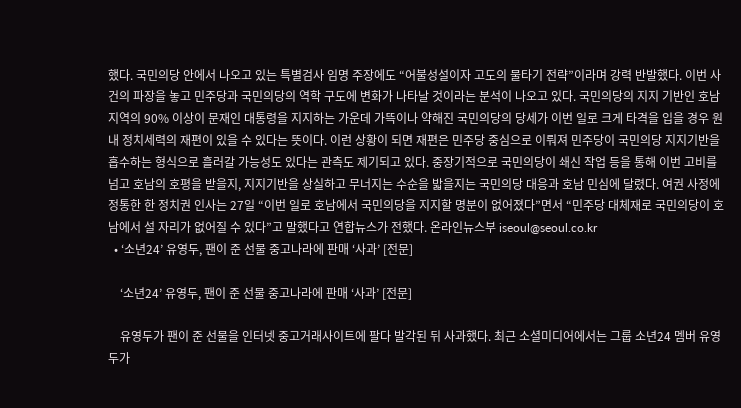했다. 국민의당 안에서 나오고 있는 특별검사 임명 주장에도 “어불성설이자 고도의 물타기 전략”이라며 강력 반발했다. 이번 사건의 파장을 놓고 민주당과 국민의당의 역학 구도에 변화가 나타날 것이라는 분석이 나오고 있다. 국민의당의 지지 기반인 호남 지역의 90% 이상이 문재인 대통령을 지지하는 가운데 가뜩이나 약해진 국민의당의 당세가 이번 일로 크게 타격을 입을 경우 원내 정치세력의 재편이 있을 수 있다는 뜻이다. 이런 상황이 되면 재편은 민주당 중심으로 이뤄져 민주당이 국민의당 지지기반을 흡수하는 형식으로 흘러갈 가능성도 있다는 관측도 제기되고 있다. 중장기적으로 국민의당이 쇄신 작업 등을 통해 이번 고비를 넘고 호남의 호평을 받을지, 지지기반을 상실하고 무너지는 수순을 밟을지는 국민의당 대응과 호남 민심에 달렸다. 여권 사정에 정통한 한 정치권 인사는 27일 “이번 일로 호남에서 국민의당을 지지할 명분이 없어졌다”면서 “민주당 대체재로 국민의당이 호남에서 설 자리가 없어질 수 있다”고 말했다고 연합뉴스가 전했다. 온라인뉴스부 iseoul@seoul.co.kr
  • ‘소년24’ 유영두, 팬이 준 선물 중고나라에 판매 ‘사과’ [전문]

    ‘소년24’ 유영두, 팬이 준 선물 중고나라에 판매 ‘사과’ [전문]

    유영두가 팬이 준 선물을 인터넷 중고거래사이트에 팔다 발각된 뒤 사과했다. 최근 소셜미디어에서는 그룹 소년24 멤버 유영두가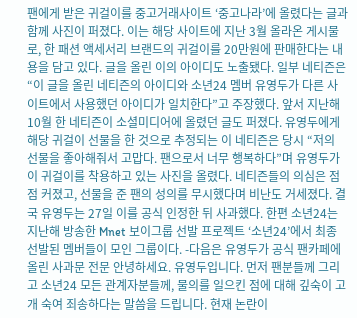팬에게 받은 귀걸이를 중고거래사이트 ‘중고나라’에 올렸다는 글과 함께 사진이 퍼졌다. 이는 해당 사이트에 지난 3월 올라온 게시물로, 한 패션 액세서리 브랜드의 귀걸이를 20만원에 판매한다는 내용을 담고 있다. 글을 올린 이의 아이디도 노출됐다. 일부 네티즌은 “이 글을 올린 네티즌의 아이디와 소년24 멤버 유영두가 다른 사이트에서 사용했던 아이디가 일치한다”고 주장했다. 앞서 지난해 10월 한 네티즌이 소셜미디어에 올렸던 글도 퍼졌다. 유영두에게 해당 귀걸이 선물을 한 것으로 추정되는 이 네티즌은 당시 “저의 선물을 좋아해줘서 고맙다. 팬으로서 너무 행복하다”며 유영두가 이 귀걸이를 착용하고 있는 사진을 올렸다. 네티즌들의 의심은 점점 커졌고, 선물을 준 팬의 성의를 무시했다며 비난도 거세졌다. 결국 유영두는 27일 이를 공식 인정한 뒤 사과했다. 한편 소년24는 지난해 방송한 Mnet 보이그룹 선발 프로젝트 ‘소년24’에서 최종 선발된 멤버들이 모인 그룹이다. -다음은 유영두가 공식 팬카페에 올린 사과문 전문 안녕하세요. 유영두입니다. 먼저 팬분들께 그리고 소년24 모든 관계자분들께, 물의를 일으킨 점에 대해 깊숙이 고개 숙여 죄송하다는 말씀을 드립니다. 현재 논란이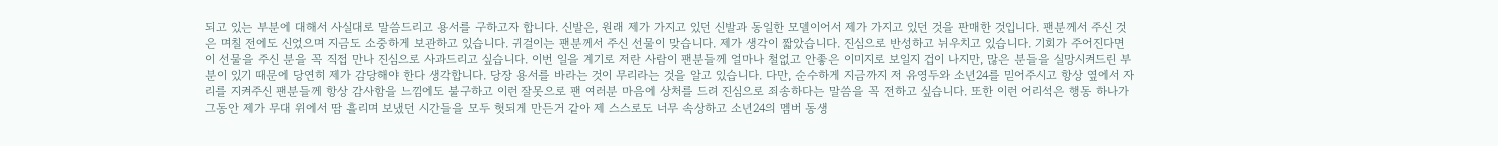되고 있는 부분에 대해서 사실대로 말씀드리고 용서를 구하고자 합니다. 신발은, 원래 제가 가지고 있던 신발과 동일한 모델이어서 제가 가지고 있던 것을 판매한 것입니다. 팬분께서 주신 것은 며칠 전에도 신었으며 지금도 소중하게 보관하고 있습니다. 귀걸이는 팬분께서 주신 선물이 맞습니다. 제가 생각이 짧았습니다. 진심으로 반성하고 뉘우치고 있습니다. 기회가 주어진다면 이 선물을 주신 분을 꼭 직접 만나 진심으로 사과드리고 싶습니다. 이번 일을 계기로 저란 사람이 팬분들께 얼마나 철없고 안좋은 이미지로 보일지 겁이 나지만, 많은 분들을 실망시켜드린 부분이 있기 때문에 당연히 제가 감당해야 한다 생각합니다. 당장 용서를 바라는 것이 무리라는 것을 알고 있습니다. 다만, 순수하게 지금까지 저 유영두와 소년24를 믿어주시고 항상 옆에서 자리를 지켜주신 팬분들께 항상 감사함을 느낌에도 불구하고 이런 잘못으로 팬 여러분 마음에 상처를 드려 진심으로 죄송하다는 말씀을 꼭 전하고 싶습니다. 또한 이런 어리석은 행동 하나가 그동안 제가 무대 위에서 땀 흘리며 보냈던 시간들을 모두 헛되게 만든거 같아 제 스스로도 너무 속상하고 소년24의 멤버 동생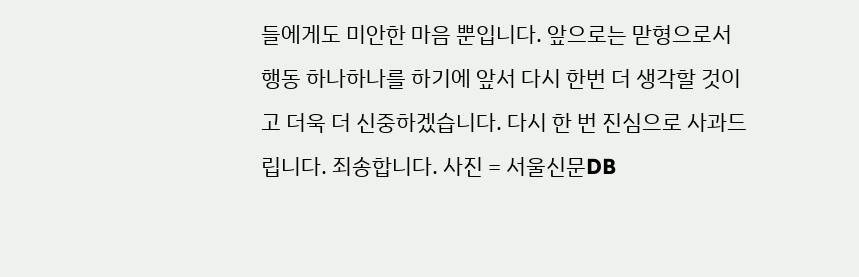들에게도 미안한 마음 뿐입니다. 앞으로는 맏형으로서 행동 하나하나를 하기에 앞서 다시 한번 더 생각할 것이고 더욱 더 신중하겠습니다. 다시 한 번 진심으로 사과드립니다. 죄송합니다. 사진 = 서울신문DB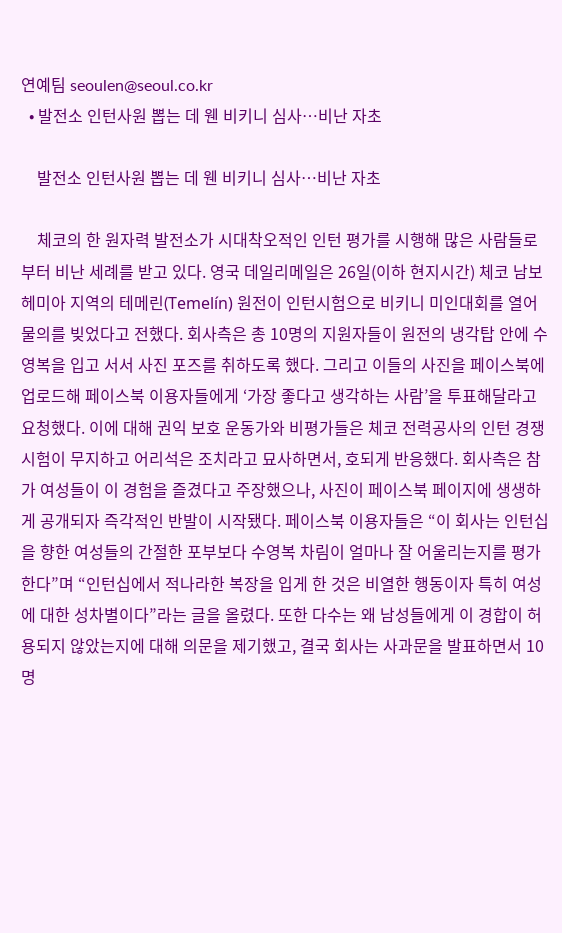연예팀 seoulen@seoul.co.kr
  • 발전소 인턴사원 뽑는 데 웬 비키니 심사…비난 자초

    발전소 인턴사원 뽑는 데 웬 비키니 심사…비난 자초

    체코의 한 원자력 발전소가 시대착오적인 인턴 평가를 시행해 많은 사람들로부터 비난 세례를 받고 있다. 영국 데일리메일은 26일(이하 현지시간) 체코 남보헤미아 지역의 테메린(Temelín) 원전이 인턴시험으로 비키니 미인대회를 열어 물의를 빚었다고 전했다. 회사측은 총 10명의 지원자들이 원전의 냉각탑 안에 수영복을 입고 서서 사진 포즈를 취하도록 했다. 그리고 이들의 사진을 페이스북에 업로드해 페이스북 이용자들에게 ‘가장 좋다고 생각하는 사람’을 투표해달라고 요청했다. 이에 대해 권익 보호 운동가와 비평가들은 체코 전력공사의 인턴 경쟁 시험이 무지하고 어리석은 조치라고 묘사하면서, 호되게 반응했다. 회사측은 참가 여성들이 이 경험을 즐겼다고 주장했으나, 사진이 페이스북 페이지에 생생하게 공개되자 즉각적인 반발이 시작됐다. 페이스북 이용자들은 “이 회사는 인턴십을 향한 여성들의 간절한 포부보다 수영복 차림이 얼마나 잘 어울리는지를 평가한다”며 “인턴십에서 적나라한 복장을 입게 한 것은 비열한 행동이자 특히 여성에 대한 성차별이다”라는 글을 올렸다. 또한 다수는 왜 남성들에게 이 경합이 허용되지 않았는지에 대해 의문을 제기했고, 결국 회사는 사과문을 발표하면서 10명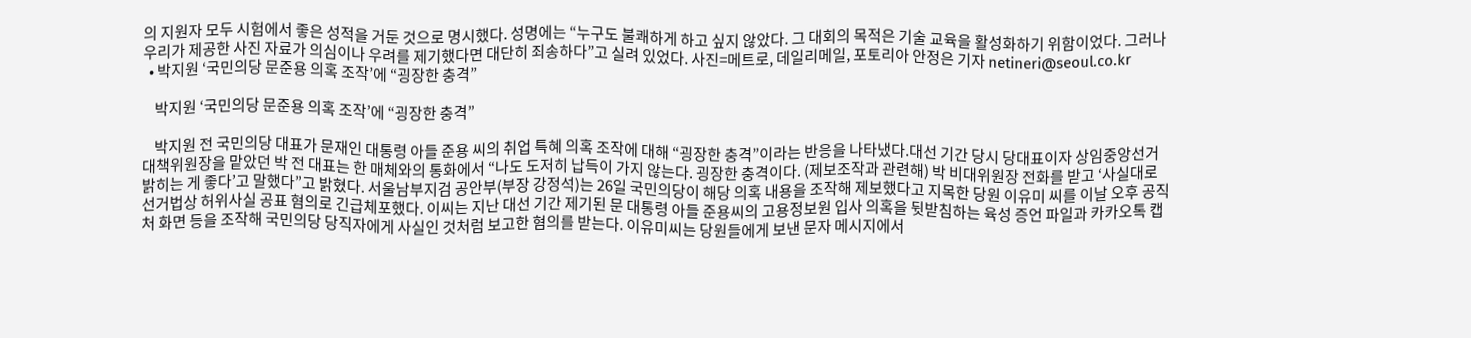의 지원자 모두 시험에서 좋은 성적을 거둔 것으로 명시했다. 성명에는 “누구도 불쾌하게 하고 싶지 않았다. 그 대회의 목적은 기술 교육을 활성화하기 위함이었다. 그러나 우리가 제공한 사진 자료가 의심이나 우려를 제기했다면 대단히 죄송하다”고 실려 있었다. 사진=메트로, 데일리메일, 포토리아 안정은 기자 netineri@seoul.co.kr
  • 박지원 ‘국민의당 문준용 의혹 조작’에 “굉장한 충격”

    박지원 ‘국민의당 문준용 의혹 조작’에 “굉장한 충격”

    박지원 전 국민의당 대표가 문재인 대통령 아들 준용 씨의 취업 특혜 의혹 조작에 대해 “굉장한 충격”이라는 반응을 나타냈다.대선 기간 당시 당대표이자 상임중앙선거대책위원장을 맡았던 박 전 대표는 한 매체와의 통화에서 “나도 도저히 납득이 가지 않는다. 굉장한 충격이다. (제보조작과 관련해) 박 비대위원장 전화를 받고 ‘사실대로 밝히는 게 좋다’고 말했다”고 밝혔다. 서울남부지검 공안부(부장 강정석)는 26일 국민의당이 해당 의혹 내용을 조작해 제보했다고 지목한 당원 이유미 씨를 이날 오후 공직선거법상 허위사실 공표 혐의로 긴급체포했다. 이씨는 지난 대선 기간 제기된 문 대통령 아들 준용씨의 고용정보원 입사 의혹을 뒷받침하는 육성 증언 파일과 카카오톡 캡처 화면 등을 조작해 국민의당 당직자에게 사실인 것처럼 보고한 혐의를 받는다. 이유미씨는 당원들에게 보낸 문자 메시지에서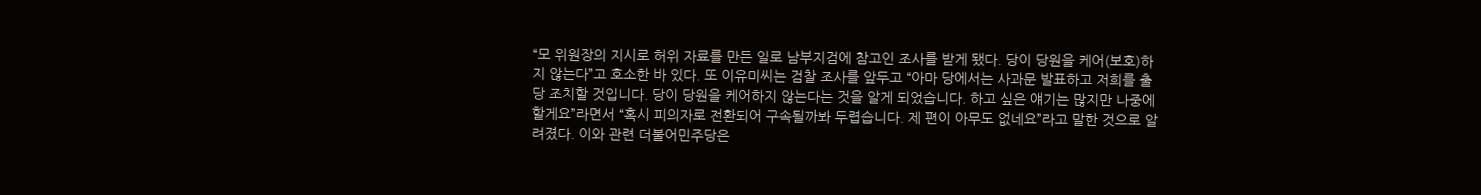“모 위원장의 지시로 허위 자료를 만든 일로 남부지검에 참고인 조사를 받게 됐다. 당이 당원을 케어(보호)하지 않는다”고 호소한 바 있다. 또 이유미씨는 검찰 조사를 앞두고 “아마 당에서는 사과문 발표하고 저희를 출당 조치할 것입니다. 당이 당원을 케어하지 않는다는 것을 알게 되었습니다. 하고 싶은 얘기는 많지만 나중에 할게요”라면서 “혹시 피의자로 전환되어 구속될까봐 두렵습니다. 제 편이 아무도 없네요”라고 말한 것으로 알려졌다. 이와 관련 더불어민주당은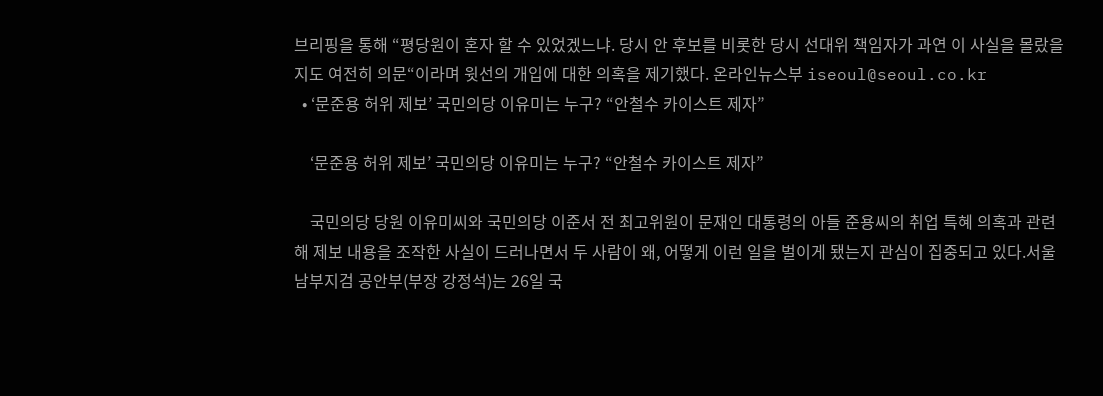브리핑을 통해 “평당원이 혼자 할 수 있었겠느냐. 당시 안 후보를 비롯한 당시 선대위 책임자가 과연 이 사실을 몰랐을지도 여전히 의문“이라며 윗선의 개입에 대한 의혹을 제기했다. 온라인뉴스부 iseoul@seoul.co.kr
  • ‘문준용 허위 제보’ 국민의당 이유미는 누구? “안철수 카이스트 제자”

    ‘문준용 허위 제보’ 국민의당 이유미는 누구? “안철수 카이스트 제자”

    국민의당 당원 이유미씨와 국민의당 이준서 전 최고위원이 문재인 대통령의 아들 준용씨의 취업 특혜 의혹과 관련해 제보 내용을 조작한 사실이 드러나면서 두 사람이 왜, 어떻게 이런 일을 벌이게 됐는지 관심이 집중되고 있다.서울남부지검 공안부(부장 강정석)는 26일 국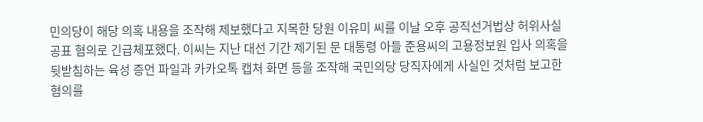민의당이 해당 의혹 내용을 조작해 제보했다고 지목한 당원 이유미 씨를 이날 오후 공직선거법상 허위사실 공표 혐의로 긴급체포했다. 이씨는 지난 대선 기간 제기된 문 대통령 아들 준용씨의 고용정보원 입사 의혹을 뒷받침하는 육성 증언 파일과 카카오톡 캡처 화면 등을 조작해 국민의당 당직자에게 사실인 것처럼 보고한 혐의를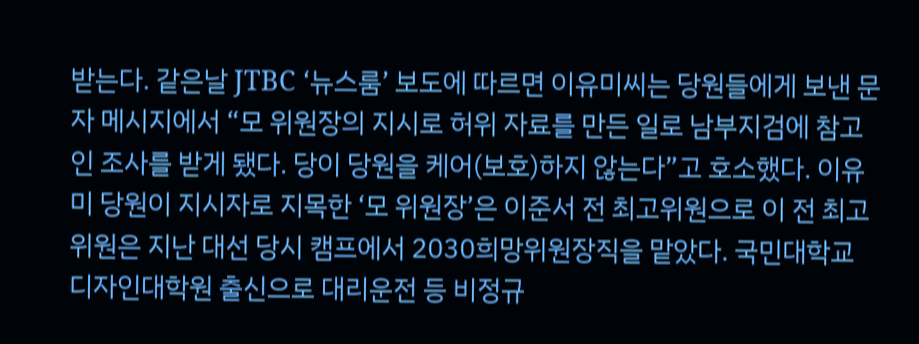받는다. 같은날 JTBC ‘뉴스룸’ 보도에 따르면 이유미씨는 당원들에게 보낸 문자 메시지에서 “모 위원장의 지시로 허위 자료를 만든 일로 남부지검에 참고인 조사를 받게 됐다. 당이 당원을 케어(보호)하지 않는다”고 호소했다. 이유미 당원이 지시자로 지목한 ‘모 위원장’은 이준서 전 최고위원으로 이 전 최고위원은 지난 대선 당시 캠프에서 2030희망위원장직을 맡았다. 국민대학교 디자인대학원 출신으로 대리운전 등 비정규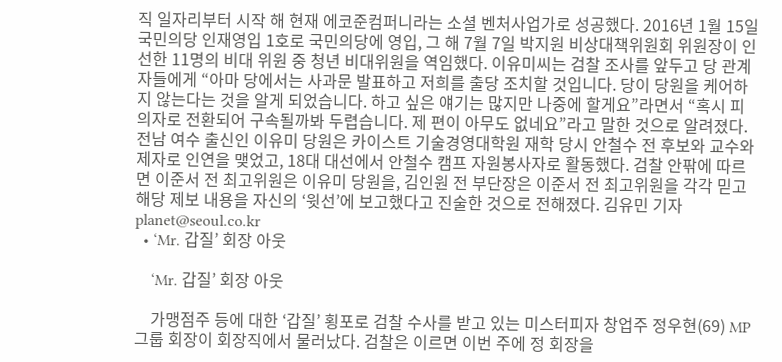직 일자리부터 시작 해 현재 에코준컴퍼니라는 소셜 벤처사업가로 성공했다. 2016년 1월 15일 국민의당 인재영입 1호로 국민의당에 영입, 그 해 7월 7일 박지원 비상대책위원회 위원장이 인선한 11명의 비대 위원 중 청년 비대위원을 역임했다. 이유미씨는 검찰 조사를 앞두고 당 관계자들에게 “아마 당에서는 사과문 발표하고 저희를 출당 조치할 것입니다. 당이 당원을 케어하지 않는다는 것을 알게 되었습니다. 하고 싶은 얘기는 많지만 나중에 할게요”라면서 “혹시 피의자로 전환되어 구속될까봐 두렵습니다. 제 편이 아무도 없네요”라고 말한 것으로 알려졌다. 전남 여수 출신인 이유미 당원은 카이스트 기술경영대학원 재학 당시 안철수 전 후보와 교수와 제자로 인연을 맺었고, 18대 대선에서 안철수 캠프 자원봉사자로 활동했다. 검찰 안팎에 따르면 이준서 전 최고위원은 이유미 당원을, 김인원 전 부단장은 이준서 전 최고위원을 각각 믿고 해당 제보 내용을 자신의 ‘윗선’에 보고했다고 진술한 것으로 전해졌다. 김유민 기자 planet@seoul.co.kr
  • ‘Mr. 갑질’ 회장 아웃

    ‘Mr. 갑질’ 회장 아웃

    가맹점주 등에 대한 ‘갑질’ 횡포로 검찰 수사를 받고 있는 미스터피자 창업주 정우현(69) MP그룹 회장이 회장직에서 물러났다. 검찰은 이르면 이번 주에 정 회장을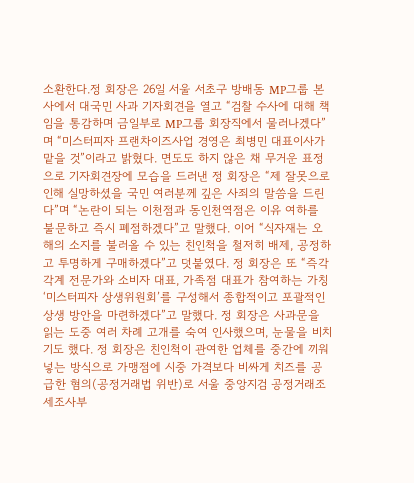소환한다.정 회장은 26일 서울 서초구 방배동 MP그룹 본사에서 대국민 사과 기자회견을 열고 “검찰 수사에 대해 책임을 통감하며 금일부로 MP그룹 회장직에서 물러나겠다”며 “미스터피자 프랜차이즈사업 경영은 최병민 대표이사가 맡을 것”이라고 밝혔다. 면도도 하지 않은 채 무거운 표정으로 기자회견장에 모습을 드러낸 정 회장은 “제 잘못으로 인해 실망하셨을 국민 여러분께 깊은 사죄의 말씀을 드린다”며 “논란이 되는 이천점과 동인천역점은 이유 여하를 불문하고 즉시 폐점하겠다”고 말했다. 이어 “식자재는 오해의 소지를 불러올 수 있는 친인척을 철저히 배제, 공정하고 투명하게 구매하겠다”고 덧붙였다. 정 회장은 또 “즉각 각계 전문가와 소비자 대표, 가족점 대표가 참여하는 가칭 ‘미스터피자 상생위원회’를 구성해서 종합적이고 포괄적인 상생 방안을 마련하겠다”고 말했다. 정 회장은 사과문을 읽는 도중 여러 차례 고개를 숙여 인사했으며, 눈물을 비치기도 했다. 정 회장은 친인척이 관여한 업체를 중간에 끼워 넣는 방식으로 가맹점에 시중 가격보다 비싸게 치즈를 공급한 혐의(공정거래법 위반)로 서울 중앙지검 공정거래조세조사부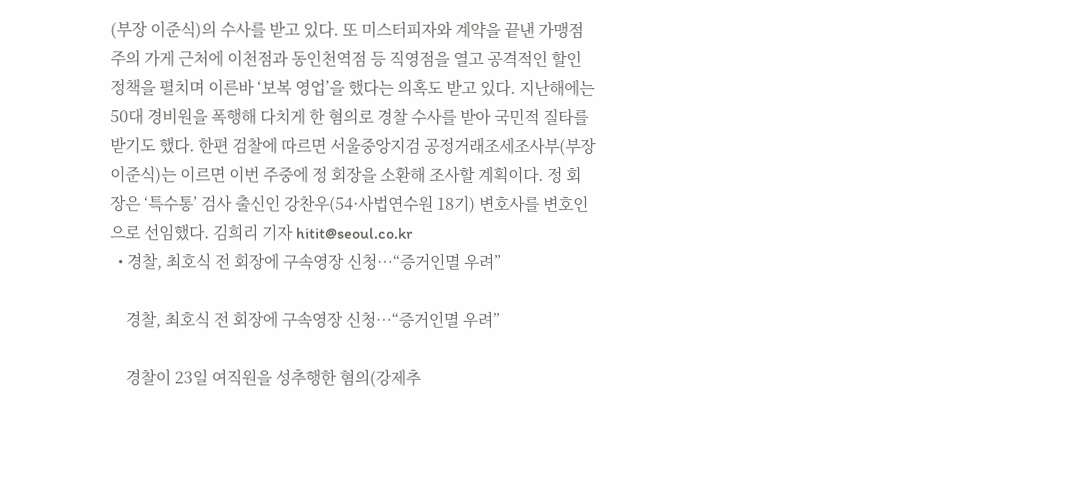(부장 이준식)의 수사를 받고 있다. 또 미스터피자와 계약을 끝낸 가맹점주의 가게 근처에 이천점과 동인천역점 등 직영점을 열고 공격적인 할인 정책을 펼치며 이른바 ‘보복 영업’을 했다는 의혹도 받고 있다. 지난해에는 50대 경비원을 폭행해 다치게 한 혐의로 경찰 수사를 받아 국민적 질타를 받기도 했다. 한편 검찰에 따르면 서울중앙지검 공정거래조세조사부(부장 이준식)는 이르면 이번 주중에 정 회장을 소환해 조사할 계획이다. 정 회장은 ‘특수통’ 검사 출신인 강찬우(54·사법연수원 18기) 변호사를 변호인으로 선임했다. 김희리 기자 hitit@seoul.co.kr
  • 경찰, 최호식 전 회장에 구속영장 신청…“증거인멸 우려”

    경찰, 최호식 전 회장에 구속영장 신청…“증거인멸 우려”

    경찰이 23일 여직원을 성추행한 혐의(강제추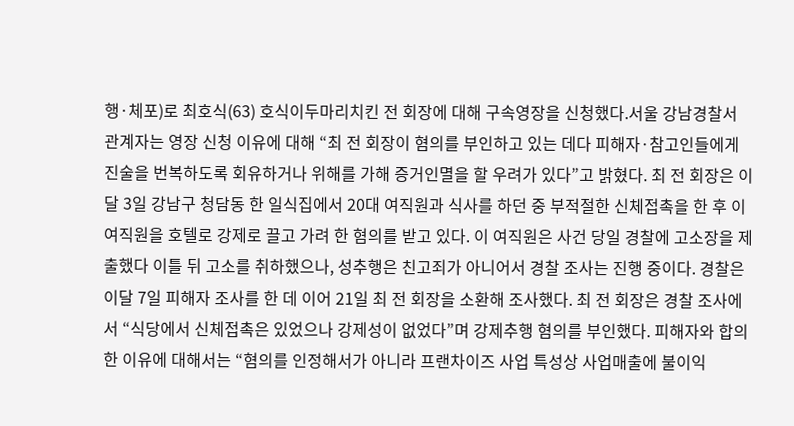행·체포)로 최호식(63) 호식이두마리치킨 전 회장에 대해 구속영장을 신청했다.서울 강남경찰서 관계자는 영장 신청 이유에 대해 “최 전 회장이 혐의를 부인하고 있는 데다 피해자·참고인들에게 진술을 번복하도록 회유하거나 위해를 가해 증거인멸을 할 우려가 있다”고 밝혔다. 최 전 회장은 이달 3일 강남구 청담동 한 일식집에서 20대 여직원과 식사를 하던 중 부적절한 신체접촉을 한 후 이 여직원을 호텔로 강제로 끌고 가려 한 혐의를 받고 있다. 이 여직원은 사건 당일 경찰에 고소장을 제출했다 이틀 뒤 고소를 취하했으나, 성추행은 친고죄가 아니어서 경찰 조사는 진행 중이다. 경찰은 이달 7일 피해자 조사를 한 데 이어 21일 최 전 회장을 소환해 조사했다. 최 전 회장은 경찰 조사에서 “식당에서 신체접촉은 있었으나 강제성이 없었다”며 강제추행 혐의를 부인했다. 피해자와 합의한 이유에 대해서는 “혐의를 인정해서가 아니라 프랜차이즈 사업 특성상 사업매출에 불이익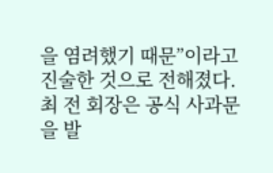을 염려했기 때문”이라고 진술한 것으로 전해졌다. 최 전 회장은 공식 사과문을 발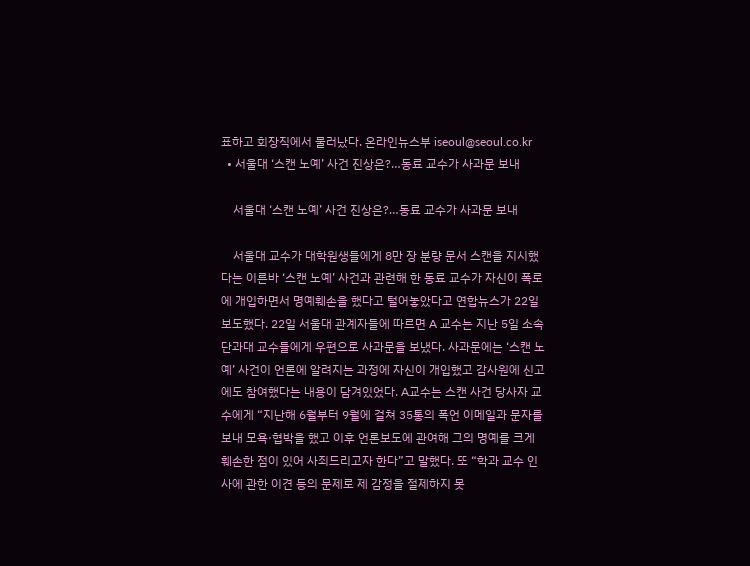표하고 회장직에서 물러났다. 온라인뉴스부 iseoul@seoul.co.kr
  • 서울대 ‘스캔 노예’ 사건 진상은?…동료 교수가 사과문 보내

    서울대 ‘스캔 노예’ 사건 진상은?…동료 교수가 사과문 보내

    서울대 교수가 대학원생들에게 8만 장 분량 문서 스캔을 지시했다는 이른바 ‘스캔 노예’ 사건과 관련해 한 동료 교수가 자신이 폭로에 개입하면서 명예훼손을 했다고 털어놓았다고 연합뉴스가 22일 보도했다. 22일 서울대 관계자들에 따르면 A 교수는 지난 5일 소속 단과대 교수들에게 우편으로 사과문을 보냈다. 사과문에는 ‘스캔 노예’ 사건이 언론에 알려지는 과정에 자신이 개입했고 감사원에 신고에도 참여했다는 내용이 담겨있었다. A교수는 스캔 사건 당사자 교수에게 “지난해 6월부터 9월에 걸쳐 35통의 폭언 이메일과 문자를 보내 모욕·협박을 했고 이후 언론보도에 관여해 그의 명예를 크게 훼손한 점이 있어 사죄드리고자 한다”고 말했다. 또 “학과 교수 인사에 관한 이견 등의 문제로 제 감정을 절제하지 못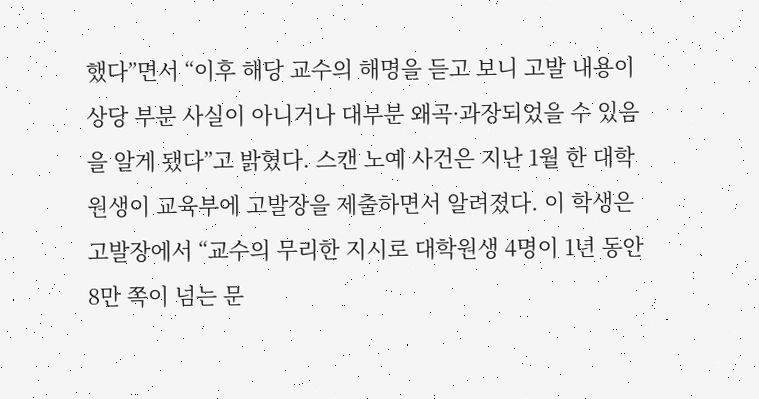했다”면서 “이후 해당 교수의 해명을 듣고 보니 고발 내용이 상당 부분 사실이 아니거나 대부분 왜곡·과장되었을 수 있음을 알게 됐다”고 밝혔다. 스캔 노예 사건은 지난 1월 한 대학원생이 교육부에 고발장을 제출하면서 알려졌다. 이 학생은 고발장에서 “교수의 무리한 지시로 대학원생 4명이 1년 동안 8만 쪽이 넘는 문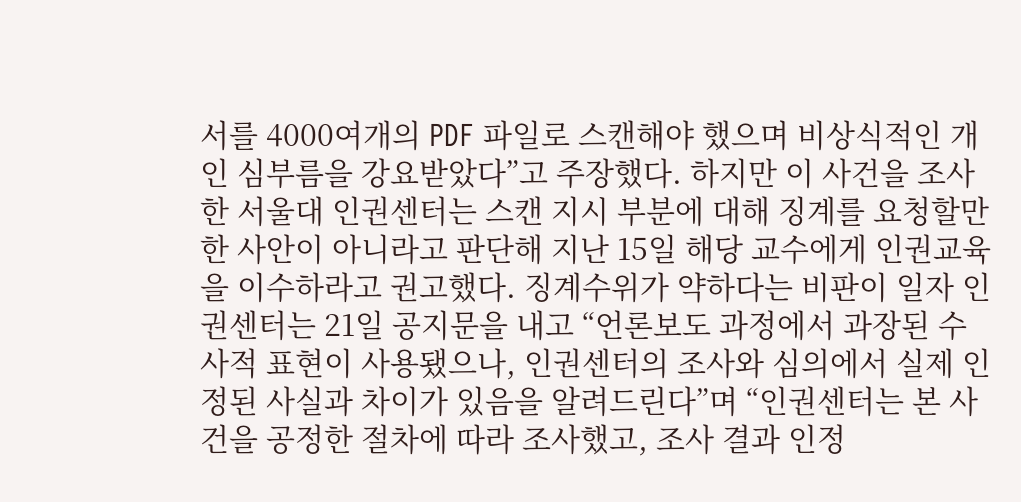서를 4000여개의 PDF 파일로 스캔해야 했으며 비상식적인 개인 심부름을 강요받았다”고 주장했다. 하지만 이 사건을 조사한 서울대 인권센터는 스캔 지시 부분에 대해 징계를 요청할만한 사안이 아니라고 판단해 지난 15일 해당 교수에게 인권교육을 이수하라고 권고했다. 징계수위가 약하다는 비판이 일자 인권센터는 21일 공지문을 내고 “언론보도 과정에서 과장된 수사적 표현이 사용됐으나, 인권센터의 조사와 심의에서 실제 인정된 사실과 차이가 있음을 알려드린다”며 “인권센터는 본 사건을 공정한 절차에 따라 조사했고, 조사 결과 인정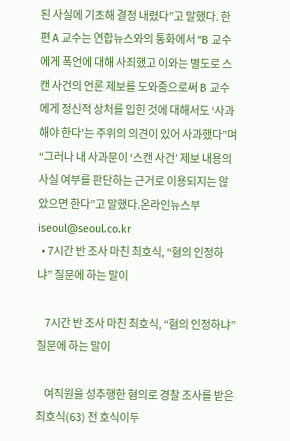된 사실에 기초해 결정 내렸다”고 말했다. 한편 A 교수는 연합뉴스와의 통화에서 “B 교수에게 폭언에 대해 사죄했고 이와는 별도로 스캔 사건의 언론 제보를 도와줌으로써 B 교수에게 정신적 상처를 입힌 것에 대해서도 ‘사과해야 한다’는 주위의 의견이 있어 사과했다”며 “그러나 내 사과문이 ‘스캔 사건’ 제보 내용의 사실 여부를 판단하는 근거로 이용되지는 않았으면 한다”고 말했다.온라인뉴스부 iseoul@seoul.co.kr
  • 7시간 반 조사 마친 최호식, “혐의 인정하냐” 질문에 하는 말이

    7시간 반 조사 마친 최호식, “혐의 인정하냐” 질문에 하는 말이

    여직원을 성추행한 혐의로 경찰 조사를 받은 최호식(63) 전 호식이두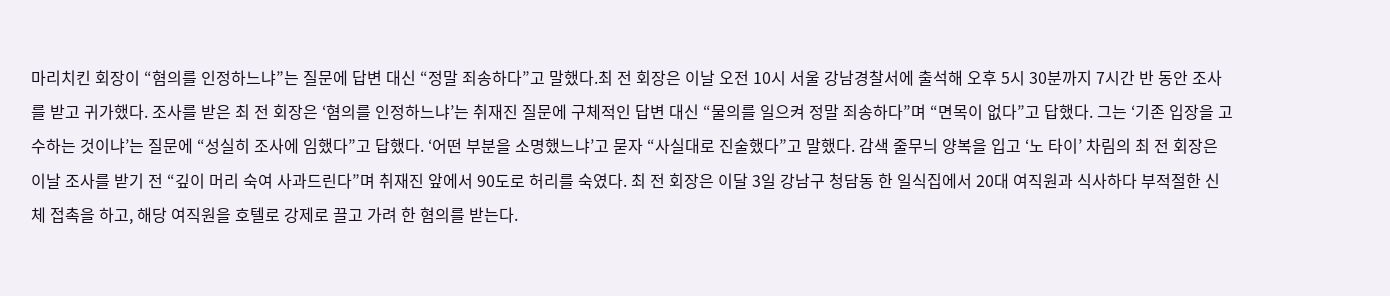마리치킨 회장이 “혐의를 인정하느냐”는 질문에 답변 대신 “정말 죄송하다”고 말했다.최 전 회장은 이날 오전 10시 서울 강남경찰서에 출석해 오후 5시 30분까지 7시간 반 동안 조사를 받고 귀가했다. 조사를 받은 최 전 회장은 ‘혐의를 인정하느냐’는 취재진 질문에 구체적인 답변 대신 “물의를 일으켜 정말 죄송하다”며 “면목이 없다”고 답했다. 그는 ‘기존 입장을 고수하는 것이냐’는 질문에 “성실히 조사에 임했다”고 답했다. ‘어떤 부분을 소명했느냐’고 묻자 “사실대로 진술했다”고 말했다. 감색 줄무늬 양복을 입고 ‘노 타이’ 차림의 최 전 회장은 이날 조사를 받기 전 “깊이 머리 숙여 사과드린다”며 취재진 앞에서 90도로 허리를 숙였다. 최 전 회장은 이달 3일 강남구 청담동 한 일식집에서 20대 여직원과 식사하다 부적절한 신체 접촉을 하고, 해당 여직원을 호텔로 강제로 끌고 가려 한 혐의를 받는다.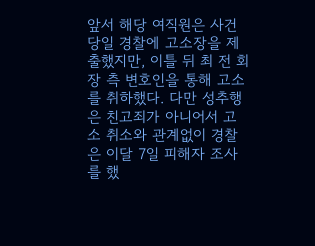앞서 해당 여직원은 사건 당일 경찰에 고소장을 제출했지만, 이틀 뒤 최 전 회장 측 변호인을 통해 고소를 취하했다. 다만 성추행은 친고죄가 아니어서 고소 취소와 관계없이 경찰은 이달 7일 피해자 조사를 했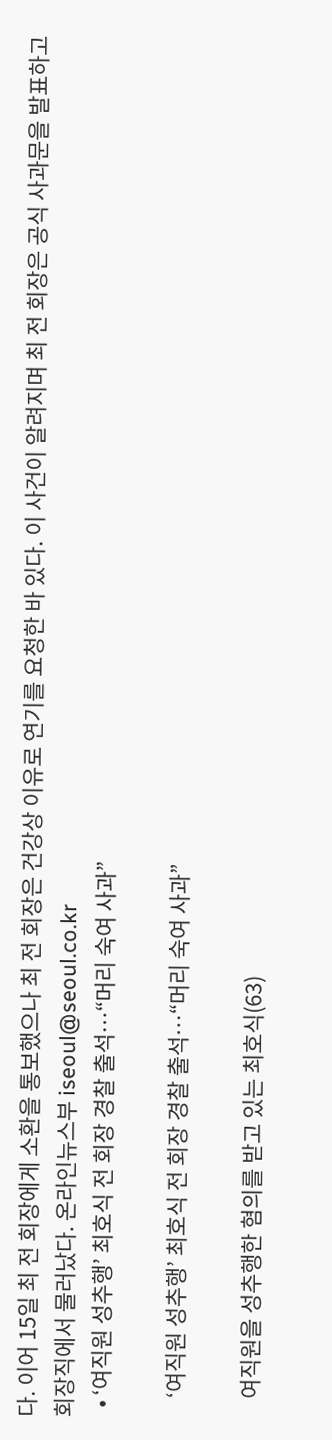다. 이어 15일 최 전 회장에게 소환을 통보했으나 최 전 회장은 건강상 이유로 연기를 요청한 바 있다. 이 사건이 알려지며 최 전 회장은 공식 사과문을 발표하고 회장직에서 물러났다. 온라인뉴스부 iseoul@seoul.co.kr
  • ‘여직원 성추행’ 최호식 전 회장 경찰 출석…“머리 숙여 사과”

    ‘여직원 성추행’ 최호식 전 회장 경찰 출석…“머리 숙여 사과”

    여직원을 성추행한 혐의를 받고 있는 최호식(63)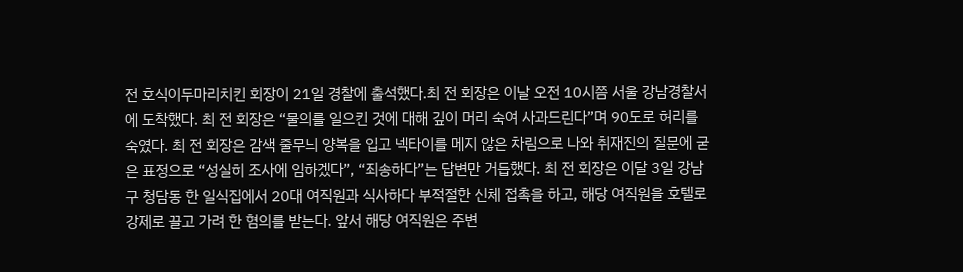전 호식이두마리치킨 회장이 21일 경찰에 출석했다.최 전 회장은 이날 오전 10시쯤 서울 강남경찰서에 도착했다. 최 전 회장은 “물의를 일으킨 것에 대해 깊이 머리 숙여 사과드린다”며 90도로 허리를 숙였다. 최 전 회장은 감색 줄무늬 양복을 입고 넥타이를 메지 않은 차림으로 나와 취재진의 질문에 굳은 표정으로 “성실히 조사에 임하겠다”, “죄송하다”는 답변만 거듭했다. 최 전 회장은 이달 3일 강남구 청담동 한 일식집에서 20대 여직원과 식사하다 부적절한 신체 접촉을 하고, 해당 여직원을 호텔로 강제로 끌고 가려 한 혐의를 받는다. 앞서 해당 여직원은 주변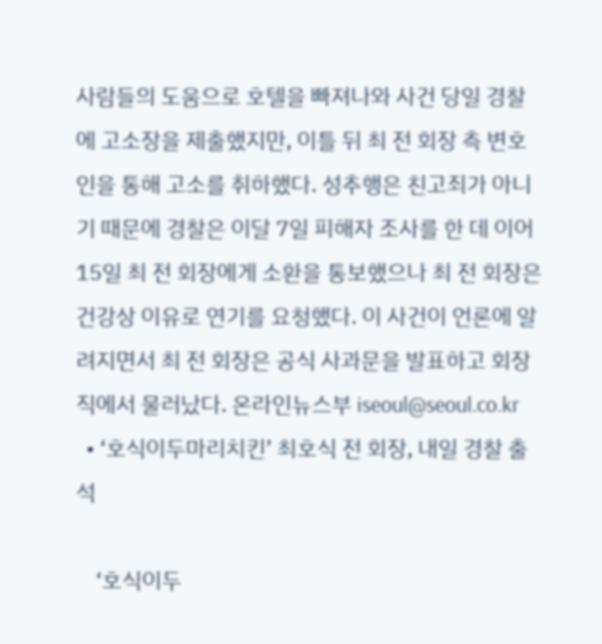사람들의 도움으로 호텔을 빠져나와 사건 당일 경찰에 고소장을 제출했지만, 이틀 뒤 최 전 회장 측 변호인을 통해 고소를 취하했다. 성추행은 친고죄가 아니기 때문에 경찰은 이달 7일 피해자 조사를 한 데 이어 15일 최 전 회장에게 소환을 통보했으나 최 전 회장은 건강상 이유로 연기를 요청했다. 이 사건이 언론에 알려지면서 최 전 회장은 공식 사과문을 발표하고 회장직에서 물러났다. 온라인뉴스부 iseoul@seoul.co.kr
  • ‘호식이두마리치킨’ 최호식 전 회장, 내일 경찰 출석

    ‘호식이두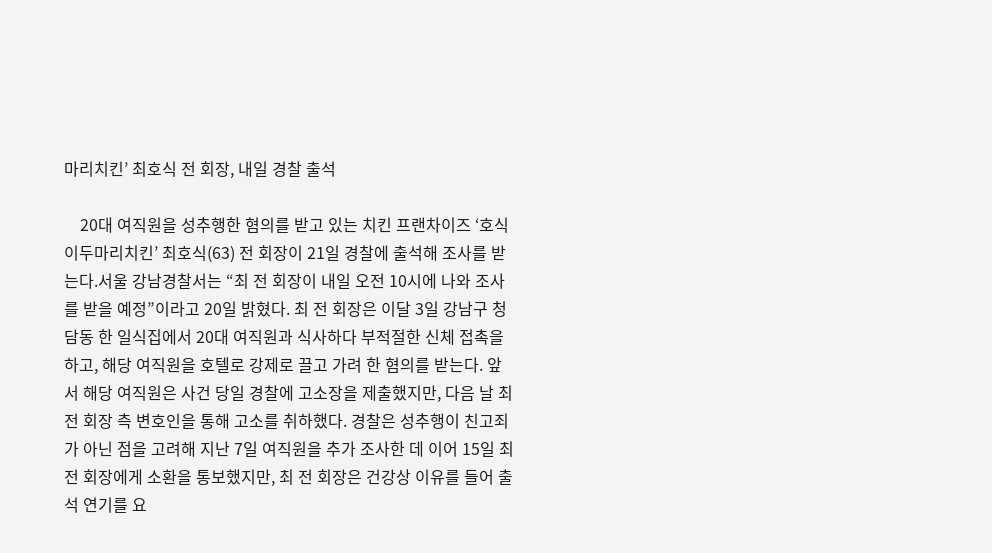마리치킨’ 최호식 전 회장, 내일 경찰 출석

    20대 여직원을 성추행한 혐의를 받고 있는 치킨 프랜차이즈 ‘호식이두마리치킨’ 최호식(63) 전 회장이 21일 경찰에 출석해 조사를 받는다.서울 강남경찰서는 “최 전 회장이 내일 오전 10시에 나와 조사를 받을 예정”이라고 20일 밝혔다. 최 전 회장은 이달 3일 강남구 청담동 한 일식집에서 20대 여직원과 식사하다 부적절한 신체 접촉을 하고, 해당 여직원을 호텔로 강제로 끌고 가려 한 혐의를 받는다. 앞서 해당 여직원은 사건 당일 경찰에 고소장을 제출했지만, 다음 날 최 전 회장 측 변호인을 통해 고소를 취하했다. 경찰은 성추행이 친고죄가 아닌 점을 고려해 지난 7일 여직원을 추가 조사한 데 이어 15일 최 전 회장에게 소환을 통보했지만, 최 전 회장은 건강상 이유를 들어 출석 연기를 요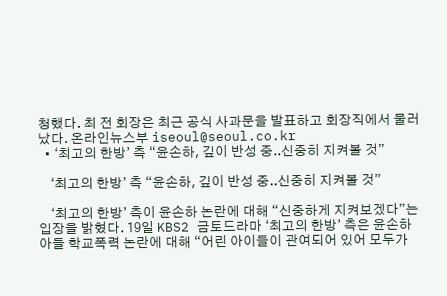청했다. 최 전 회장은 최근 공식 사과문을 발표하고 회장직에서 물러났다. 온라인뉴스부 iseoul@seoul.co.kr
  • ‘최고의 한방’ 측 “윤손하, 깊이 반성 중..신중히 지켜볼 것”

    ‘최고의 한방’ 측 “윤손하, 깊이 반성 중..신중히 지켜볼 것”

    ‘최고의 한방’ 측이 윤손하 논란에 대해 “신중하게 지켜보겠다”는 입장을 밝혔다. 19일 KBS2 금토드라마 ‘최고의 한방’ 측은 윤손하 아들 학교폭력 논란에 대해 “어린 아이들이 관여되어 있어 모두가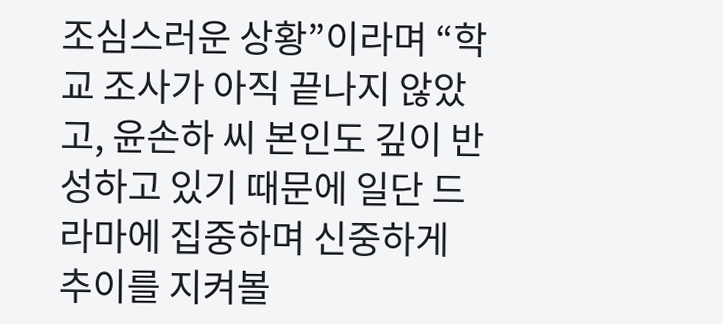조심스러운 상황”이라며 “학교 조사가 아직 끝나지 않았고, 윤손하 씨 본인도 깊이 반성하고 있기 때문에 일단 드라마에 집중하며 신중하게 추이를 지켜볼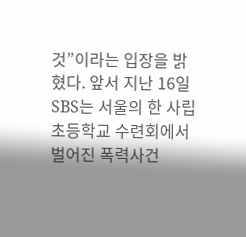것”이라는 입장을 밝혔다. 앞서 지난 16일 SBS는 서울의 한 사립초등학교 수련회에서 벌어진 폭력사건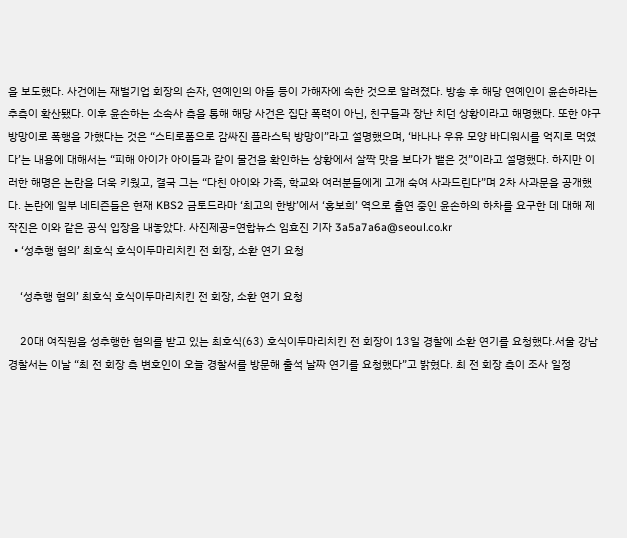을 보도했다. 사건에는 재벌기업 회장의 손자, 연예인의 아들 등이 가해자에 속한 것으로 알려졌다. 방송 후 해당 연예인이 윤손하라는 추측이 확산됐다. 이후 윤손하는 소속사 측을 통해 해당 사건은 집단 폭력이 아닌, 친구들과 장난 치던 상황이라고 해명했다. 또한 야구방망이로 폭행을 가했다는 것은 “스티로폼으로 감싸진 플라스틱 방망이”라고 설명했으며, ‘바나나 우유 모양 바디워시를 억지로 먹였다’는 내용에 대해서는 “피해 아이가 아이들과 같이 물건을 확인하는 상황에서 살짝 맛을 보다가 뱉은 것”이라고 설명했다. 하지만 이러한 해명은 논란을 더욱 키웠고, 결국 그는 “다친 아이와 가족, 학교와 여러분들에게 고개 숙여 사과드린다”며 2차 사과문을 공개했다. 논란에 일부 네티즌들은 현재 KBS2 금토드라마 ‘최고의 한방’에서 ‘홍보희’ 역으로 출연 중인 윤손하의 하차를 요구한 데 대해 제작진은 이와 같은 공식 입장을 내놓았다. 사진제공=연합뉴스 임효진 기자 3a5a7a6a@seoul.co.kr
  • ‘성추행 혐의’ 최호식 호식이두마리치킨 전 회장, 소환 연기 요청

    ‘성추행 혐의’ 최호식 호식이두마리치킨 전 회장, 소환 연기 요청

    20대 여직원을 성추행한 혐의를 받고 있는 최호식(63) 호식이두마리치킨 전 회장이 13일 경찰에 소환 연기를 요청했다.서울 강남경찰서는 이날 “최 전 회장 측 변호인이 오늘 경찰서를 방문해 출석 날짜 연기를 요청했다”고 밝혔다. 최 전 회장 측이 조사 일정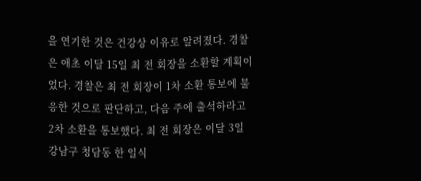을 연기한 것은 건강상 이유로 알려졌다. 경찰은 애초 이달 15일 최 전 회장을 소환할 계획이었다. 경찰은 최 전 회장이 1차 소환 통보에 불응한 것으로 판단하고, 다음 주에 출석하라고 2차 소환을 통보했다. 최 전 회장은 이달 3일 강남구 청담동 한 일식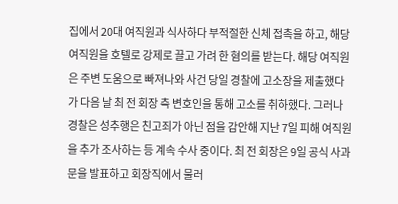집에서 20대 여직원과 식사하다 부적절한 신체 접촉을 하고, 해당 여직원을 호텔로 강제로 끌고 가려 한 혐의를 받는다. 해당 여직원은 주변 도움으로 빠져나와 사건 당일 경찰에 고소장을 제출했다가 다음 날 최 전 회장 측 변호인을 통해 고소를 취하했다. 그러나 경찰은 성추행은 친고죄가 아닌 점을 감안해 지난 7일 피해 여직원을 추가 조사하는 등 계속 수사 중이다. 최 전 회장은 9일 공식 사과문을 발표하고 회장직에서 물러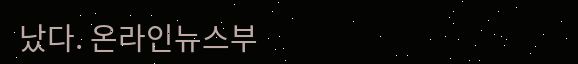났다. 온라인뉴스부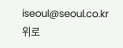iseoul@seoul.co.kr
위로